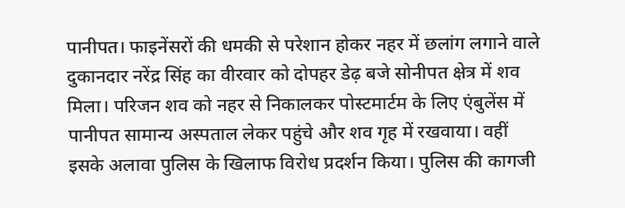पानीपत। फाइनेंसरों की धमकी से परेशान होकर नहर में छलांग लगाने वाले दुकानदार नरेंद्र सिंह का वीरवार को दोपहर डेढ़ बजे सोनीपत क्षेत्र में शव मिला। परिजन शव को नहर से निकालकर पोस्टमार्टम के लिए एंबुलेंस में पानीपत सामान्य अस्पताल लेकर पहुंचे और शव गृह में रखवाया। वहीं इसके अलावा पुलिस के खिलाफ विरोध प्रदर्शन किया। पुलिस की कागजी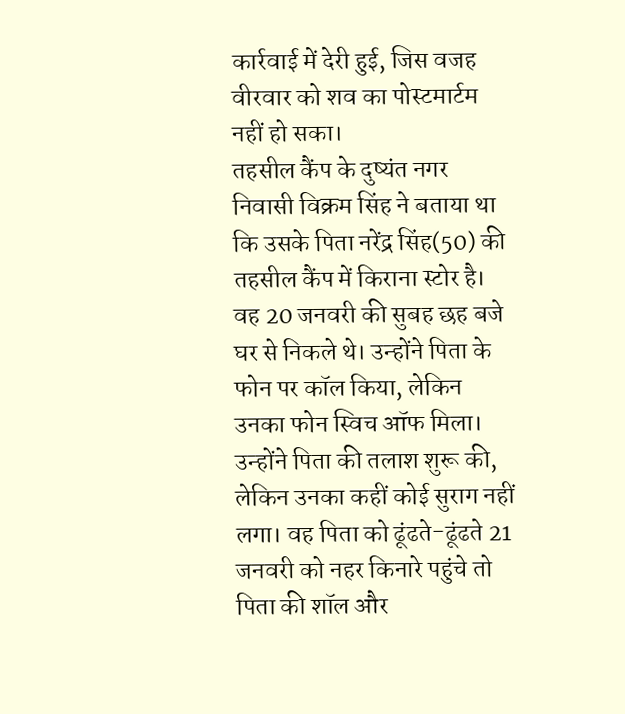कार्रवाई में देरी हुई, जिस वजह वीरवार को शव का पोस्टमार्टम नहीं हो सका।
तहसील कैंप के दुष्यंत नगर निवासी विक्रम सिंह ने बताया था कि उसके पिता नरेंद्र सिंह(50) की तहसील कैंप में किराना स्टोर है। वह 20 जनवरी की सुबह छह बजे घर से निकले थे। उन्होंने पिता के फोन पर कॉल किया, लेकिन उनका फोन स्विच ऑफ मिला। उन्होंने पिता की तलाश शुरू की, लेकिन उनका कहीं कोई सुराग नहीं लगा। वह पिता को ढूंढते-ढूंढते 21 जनवरी को नहर किनारे पहुंचे तो पिता की शॉल और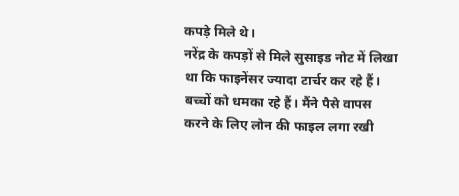कपड़े मिले थे।
नरेंद्र के कपड़ों से मिले सुसाइड नोट में लिखा था कि फाइनेंसर ज्यादा टार्चर कर रहे हैं। बच्चों को धमका रहे हैं। मैंने पैसे वापस करने के लिए लोन की फाइल लगा रखी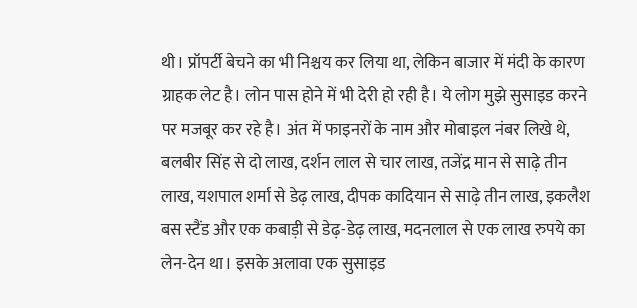थी। प्रॉपर्टी बेचने का भी निश्चय कर लिया था, लेकिन बाजार में मंदी के कारण ग्राहक लेट है। लोन पास होने में भी देरी हो रही है। ये लोग मुझे सुसाइड करने पर मजबूर कर रहे है। अंत में फाइनरों के नाम और मोबाइल नंबर लिखे थे, बलबीर सिंह से दो लाख, दर्शन लाल से चार लाख, तजेंद्र मान से साढ़े तीन लाख, यशपाल शर्मा से डेढ़ लाख, दीपक कादियान से साढ़े तीन लाख, इकलैश बस स्टैंड और एक कबाड़ी से डेढ़-डेढ़ लाख, मदनलाल से एक लाख रुपये का लेन-देन था। इसके अलावा एक सुसाइड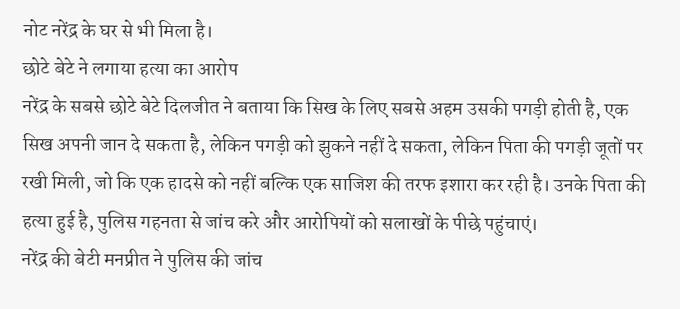नोट नरेंद्र के घर से भी मिला है।
छोटे बेटे ने लगाया हत्या का आरोप
नरेंद्र के सबसे छोटे बेटे दिलजीत ने बताया कि सिख के लिए सबसे अहम उसकी पगड़ी होती है, एक सिख अपनी जान दे सकता है, लेकिन पगड़ी को झुकने नहीं दे सकता, लेकिन पिता की पगड़ी जूतों पर रखी मिली, जो कि एक हादसे को नहीं बल्कि एक साजिश की तरफ इशारा कर रही है। उनके पिता की हत्या हुई है, पुलिस गहनता से जांच करे और आरोपियों को सलाखों के पीछे पहुंचाएं।
नरेंद्र की बेटी मनप्रीत ने पुलिस की जांच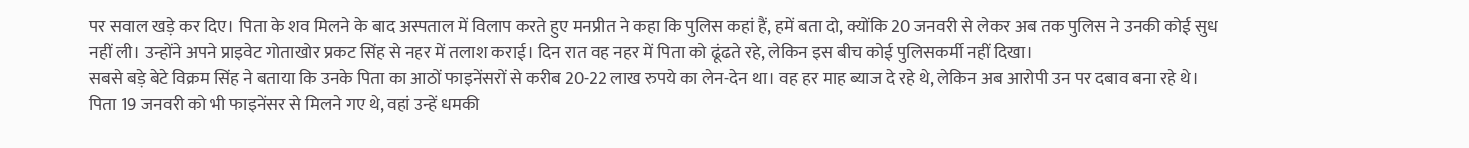पर सवाल खड़े कर दिए। पिता के शव मिलने के बाद अस्पताल में विलाप करते हुए मनप्रीत ने कहा कि पुलिस कहां हैं, हमें बता दो, क्योंकि 20 जनवरी से लेकर अब तक पुलिस ने उनकी कोई सुध नहीं ली। उन्होंने अपने प्राइवेट गोताखोर प्रकट सिंह से नहर में तलाश कराई। दिन रात वह नहर में पिता को ढूंढते रहे, लेकिन इस बीच कोई पुलिसकर्मी नहीं दिखा।
सबसे बड़े बेटे विक्रम सिंह ने बताया कि उनके पिता का आठों फाइनेंसरों से करीब 20-22 लाख रुपये का लेन-देन था। वह हर माह ब्याज दे रहे थे, लेकिन अब आरोपी उन पर दबाव बना रहे थे। पिता 19 जनवरी को भी फाइनेंसर से मिलने गए थे, वहां उन्हें धमकी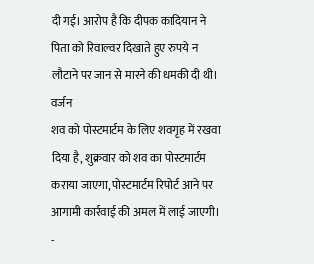दी गई। आरोप है कि दीपक कादियान ने पिता को रिवाल्वर दिखाते हुए रुपये न लौटाने पर जान से मारने की धमकी दी थी।
वर्जन
शव को पोस्टमार्टम के लिए शवगृह में रखवा दिया है, शुक्रवार को शव का पोस्टमार्टम कराया जाएगा, पोस्टमार्टम रिपोर्ट आने पर आगामी कार्रवाई की अमल में लाई जाएगी। -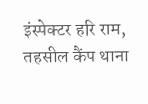इंस्पेक्टर हरि राम, तहसील कैंप थाना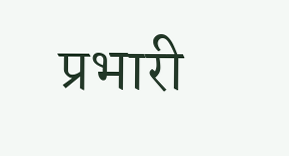प्रभारी